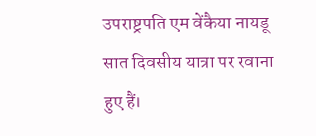उपराष्ट्रपति एम वेंकैया नायडू सात दिवसीय यात्रा पर रवाना हुए हैं।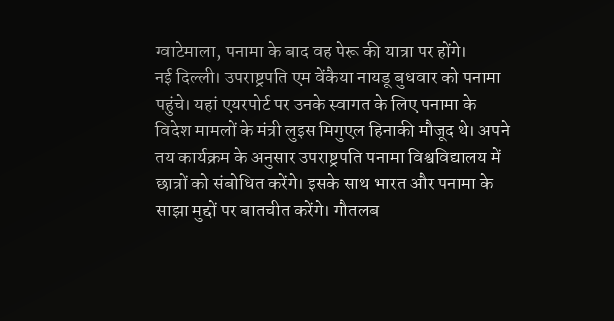ग्वाटेमाला, पनामा के बाद वह पेरू की यात्रा पर होंगे।
नई दिल्ली। उपराष्ट्रपति एम वेंकैया नायडू बुधवार को पनामा पहुंचे। यहां एयरपोर्ट पर उनके स्वागत के लिए पनामा के विदेश मामलों के मंत्री लुइस मिगुएल हिनाकी मौजूद थे। अपने तय कार्यक्रम के अनुसार उपराष्ट्रपति पनामा विश्वविद्यालय में छात्रों को संबोधित करेंगे। इसके साथ भारत और पनामा के साझा मुद्दों पर बातचीत करेंगे। गौतलब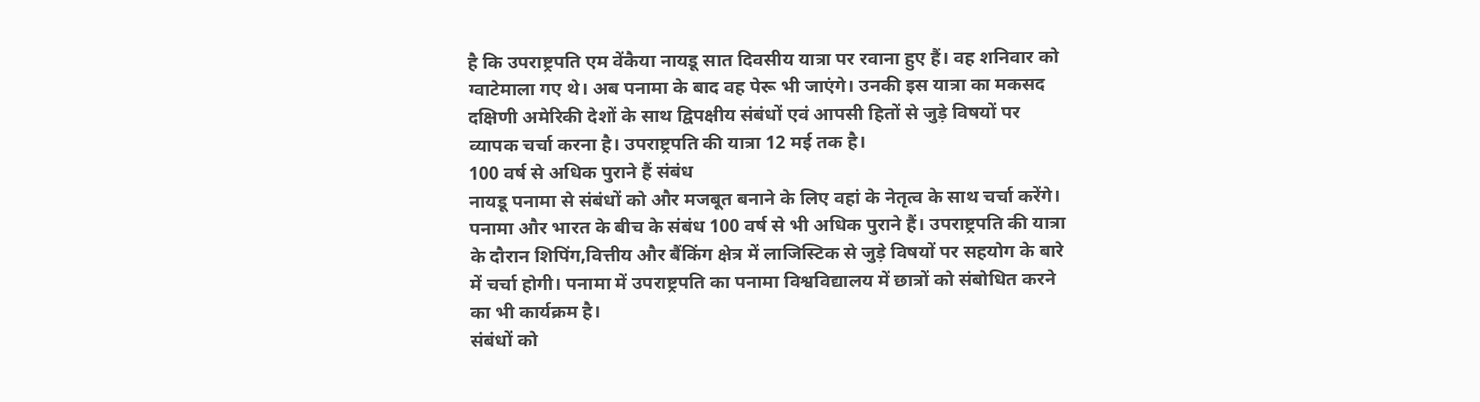है कि उपराष्ट्रपति एम वेंकैया नायडू सात दिवसीय यात्रा पर रवाना हुए हैं। वह शनिवार को ग्वाटेमाला गए थे। अब पनामा के बाद वह पेरू भी जाएंगे। उनकी इस यात्रा का मकसद दक्षिणी अमेरिकी देशों के साथ द्विपक्षीय संबंधों एवं आपसी हितों से जुड़े विषयों पर व्यापक चर्चा करना है। उपराष्ट्रपति की यात्रा 12 मई तक है।
100 वर्ष से अधिक पुराने हैं संबंध
नायडू पनामा से संबंधों को और मजबूत बनाने के लिए वहां के नेतृत्व के साथ चर्चा करेंगे। पनामा और भारत के बीच के संबंध 100 वर्ष से भी अधिक पुराने हैं। उपराष्ट्रपति की यात्रा के दौरान शिपिंग,वित्तीय और बैंकिंग क्षेत्र में लाजिस्टिक से जुड़े विषयों पर सहयोग के बारे में चर्चा होगी। पनामा में उपराष्ट्रपति का पनामा विश्वविद्यालय में छात्रों को संबोधित करने का भी कार्यक्रम है।
संबंधों को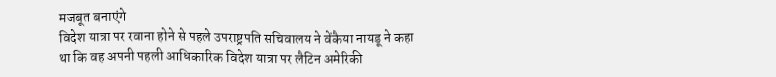मजबूत बनाएंगे
विदेश यात्रा पर रवाना होने से पहले उपराष्ट्रपति सचिवालय ने वेंकैया नायडू ने कहा था कि वह अपनी पहली आधिकारिक विदेश यात्रा पर लैटिन अमेरिकी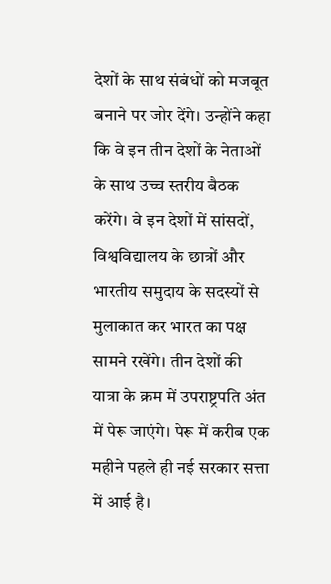देशों के साथ संबंधों को मजबूत बनाने पर जोर देंगे। उन्होंने कहा कि वे इन तीन देशों के नेताओं के साथ उच्च स्तरीय बैठक करेंगे। वे इन देशों में सांसदों, विश्वविद्यालय के छात्रों और भारतीय समुदाय के सदस्यों से मुलाकात कर भारत का पक्ष सामने रखेंगे। तीन देशों की यात्रा के क्रम में उपराष्ट्रपति अंत में पेरू जाएंगे। पेरू में करीब एक महीने पहले ही नई सरकार सत्ता में आई है।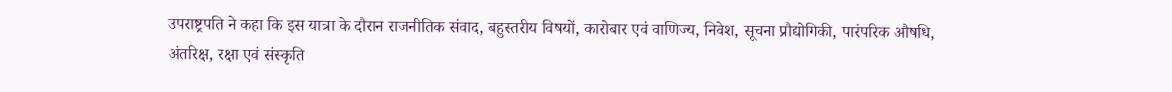उपराष्ट्रपति ने कहा कि इस यात्रा के दौरान राजनीतिक संवाद, बहुस्तरीय विषयों, कारोबार एवं वाणिज्य, निवेश, सूचना प्रौद्योगिकी, पारंपरिक औषधि, अंतरिक्ष, रक्षा एवं संस्कृति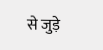से जुड़े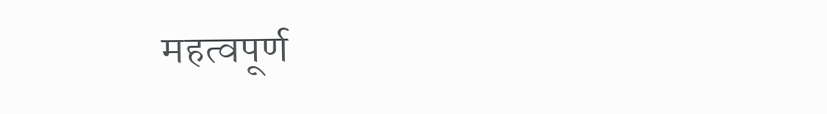महत्वपूर्ण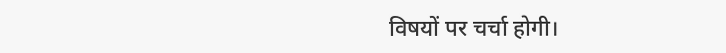विषयों पर चर्चा होगी।